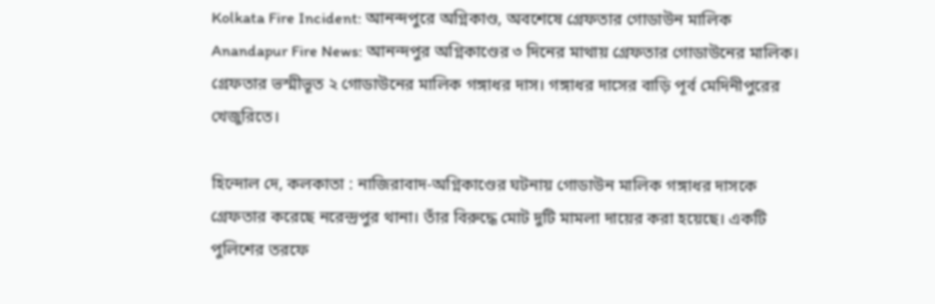Kolkata Fire Incident: আনন্দপুরে অগ্নিকাণ্ড, অবশেষে গ্রেফতার গোডাউন মালিক
Anandapur Fire News: আনন্দপুর অগ্নিকাণ্ডের ৩ দিনের মাথায় গ্রেফতার গোডাউনের মালিক। গ্রেফতার ভস্মীভূত ২ গোডাউনের মালিক গঙ্গাধর দাস। গঙ্গাধর দাসের বাড়ি পূর্ব মেদিনীপুরের খেজুরিতে।

হিন্দোল দে, কলকাতা : নাজিরাবাদ-অগ্নিকাণ্ডের ঘটনায় গোডাউন মালিক গঙ্গাধর দাসকে গ্রেফতার করেছে নরেন্দ্রপুর থানা। তাঁর বিরুদ্ধে মোট দুটি মামলা দায়ের করা হয়েছে। একটি পুলিশের তরফে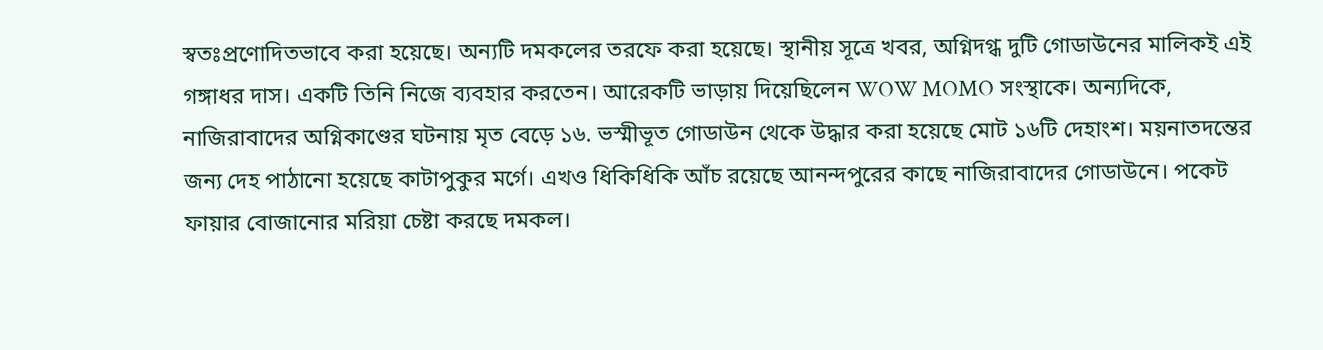স্বতঃপ্রণোদিতভাবে করা হয়েছে। অন্যটি দমকলের তরফে করা হয়েছে। স্থানীয় সূত্রে খবর, অগ্নিদগ্ধ দুটি গোডাউনের মালিকই এই গঙ্গাধর দাস। একটি তিনি নিজে ব্যবহার করতেন। আরেকটি ভাড়ায় দিয়েছিলেন WOW MOMO সংস্থাকে। অন্যদিকে, নাজিরাবাদের অগ্নিকাণ্ডের ঘটনায় মৃত বেড়ে ১৬. ভস্মীভূত গোডাউন থেকে উদ্ধার করা হয়েছে মোট ১৬টি দেহাংশ। ময়নাতদন্তের জন্য দেহ পাঠানো হয়েছে কাটাপুকুর মর্গে। এখও ধিকিধিকি আঁচ রয়েছে আনন্দপুরের কাছে নাজিরাবাদের গোডাউনে। পকেট ফায়ার বোজানোর মরিয়া চেষ্টা করছে দমকল।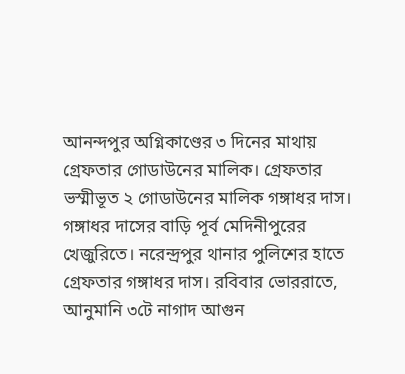আনন্দপুর অগ্নিকাণ্ডের ৩ দিনের মাথায় গ্রেফতার গোডাউনের মালিক। গ্রেফতার ভস্মীভূত ২ গোডাউনের মালিক গঙ্গাধর দাস। গঙ্গাধর দাসের বাড়ি পূর্ব মেদিনীপুরের খেজুরিতে। নরেন্দ্রপুর থানার পুলিশের হাতে গ্রেফতার গঙ্গাধর দাস। রবিবার ভোররাতে, আনুমানি ৩টে নাগাদ আগুন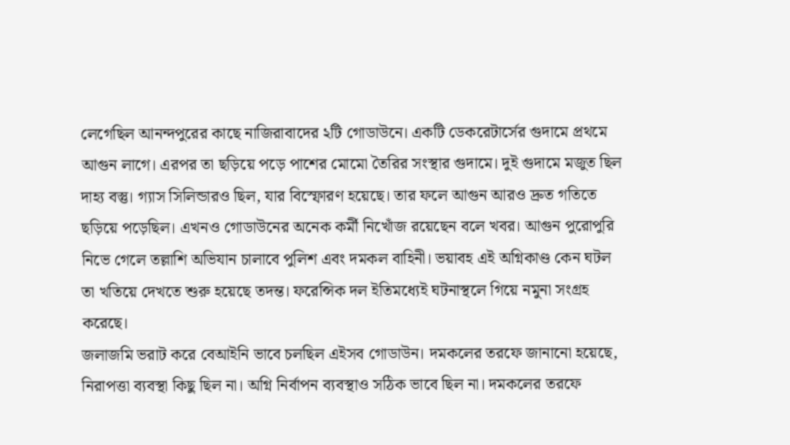লেগেছিল আনন্দপুরের কাছে নাজিরাবাদের ২টি গোডাউনে। একটি ডেকরেটার্সের গুদামে প্রথমে আগুন লাগে। এরপর তা ছড়িয়ে পড়ে পাশের মোমো তৈরির সংস্থার গুদামে। দুই গুদামে মজুত ছিল দাহ্য বস্তু। গ্যাস সিলিন্ডারও ছিল, যার বিস্ফোরণ হয়েছে। তার ফলে আগুন আরও দ্রুত গতিতে ছড়িয়ে পড়েছিল। এখনও গোডাউনের অনেক কর্মী নিখোঁজ রয়েছেন বলে খবর। আগুন পুরোপুরি নিভে গেলে তল্লাশি অভিযান চালাবে পুলিশ এবং দমকল বাহিনী। ভয়াবহ এই অগ্নিকাণ্ড কেন ঘটল তা খতিয়ে দেখতে শুরু হয়েছে তদন্ত। ফরেন্সিক দল ইতিমধ্যেই ঘটনাস্থলে গিয়ে নমুনা সংগ্রহ করেছে।
জলাজমি ভরাট করে বেআইনি ভাবে চলছিল এইসব গোডাউন। দমকলের তরফে জানানো হয়েছে, নিরাপত্তা ব্যবস্থা কিছু ছিল না। অগ্নি নির্বাপন ব্যবস্থাও সঠিক ভাবে ছিল না। দমকলের তরফে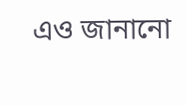এও জানানো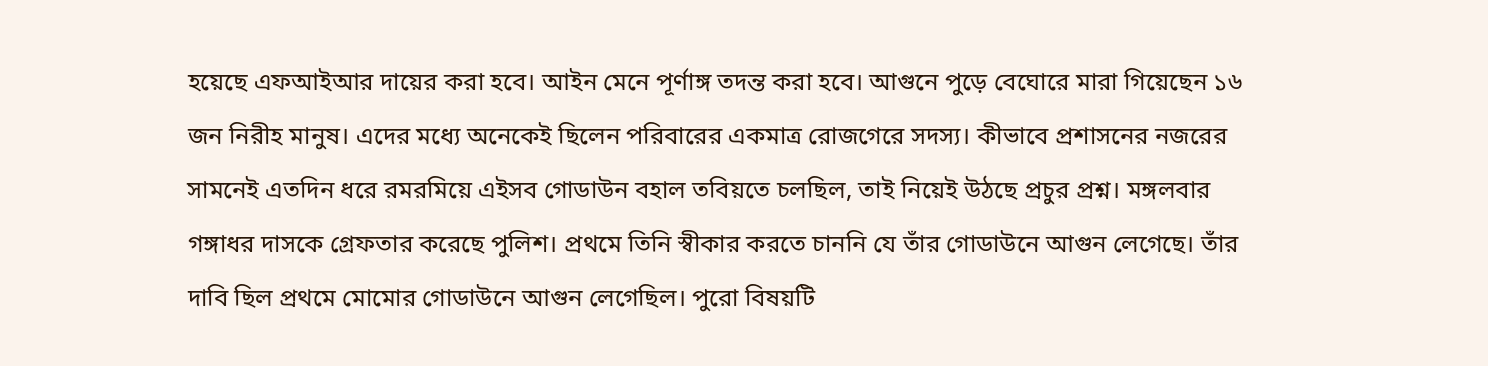হয়েছে এফআইআর দায়ের করা হবে। আইন মেনে পূর্ণাঙ্গ তদন্ত করা হবে। আগুনে পুড়ে বেঘোরে মারা গিয়েছেন ১৬ জন নিরীহ মানুষ। এদের মধ্যে অনেকেই ছিলেন পরিবারের একমাত্র রোজগেরে সদস্য। কীভাবে প্রশাসনের নজরের সামনেই এতদিন ধরে রমরমিয়ে এইসব গোডাউন বহাল তবিয়তে চলছিল, তাই নিয়েই উঠছে প্রচুর প্রশ্ন। মঙ্গলবার গঙ্গাধর দাসকে গ্রেফতার করেছে পুলিশ। প্রথমে তিনি স্বীকার করতে চাননি যে তাঁর গোডাউনে আগুন লেগেছে। তাঁর দাবি ছিল প্রথমে মোমোর গোডাউনে আগুন লেগেছিল। পুরো বিষয়টি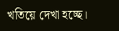খতিয়ে দেখা হচ্ছে।